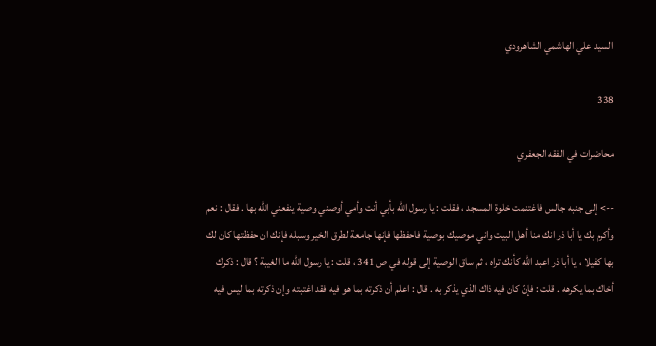السيد علي الهاشمي الشاهرودي

338

محاضرات في الفقه الجعفري

--> إلى جنبه جالس فاغتنمت خلوة المسجد ، فقلت : يا رسول اللّه بأبي أنت وأمي أوصني وصية ينفعني اللّه بها . فقال : نعم وأكرم بك يا أبا ذر انك منا أهل البيت واني موصيك بوصية فاحفظها فإنها جامعة لطرق الخير وسبله فإنك ان حفظتها كان لك بها كفيلا ، يا أبا ذر اعبد اللّه كأنك تراه ، ثم ساق الوصية إلى قوله في ص 341 ، قلت : يا رسول اللّه ما الغيبة ؟ قال : ذكرك أخاك بما يكرهه . قلت : فإنّ كان فيه ذاك الذي يذكر به . قال : اعلم أن ذكرته بما هو فيه فقد اغتبته وإن ذكرته بما ليس فيه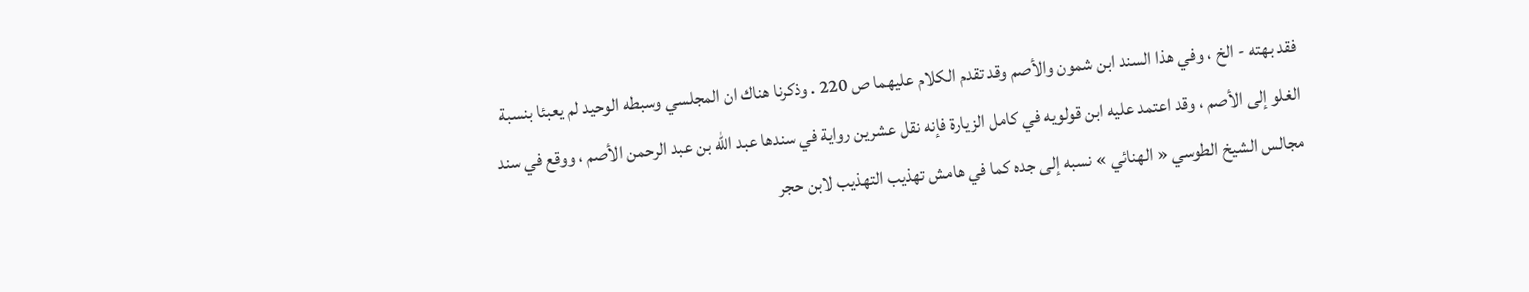فقد بهته - الخ ، وفي هذا السند ابن شمون والأصم وقد تقدم الكلام عليهما ص 220 . وذكرنا هناك ان المجلسي وسبطه الوحيد لم يعبئا بنسبة الغلو إلى الأصم ، وقد اعتمد عليه ابن قولويه في كامل الزيارة فإنه نقل عشرين رواية في سندها عبد اللّه بن عبد الرحمن الأصم ، ووقع في سند مجالس الشيخ الطوسي « الهنائي » نسبه إلى جده كما في هامش تهذيب التهذيب لابن حجر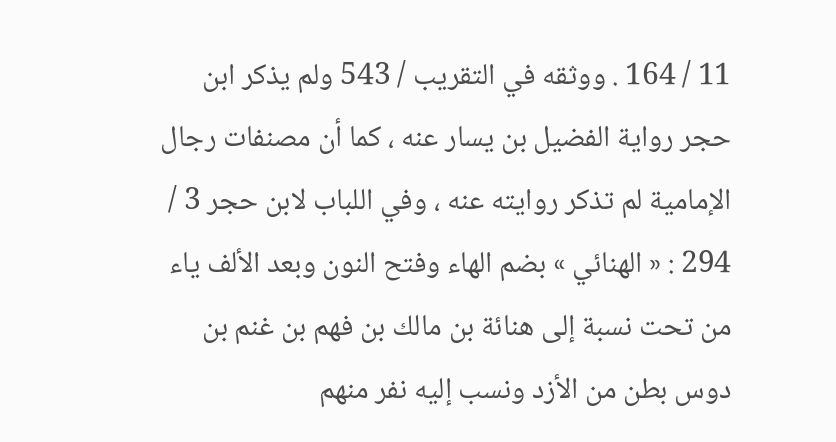11 / 164 . ووثقه في التقريب / 543 ولم يذكر ابن حجر رواية الفضيل بن يسار عنه ، كما أن مصنفات رجال الإمامية لم تذكر روايته عنه ، وفي اللباب لابن حجر 3 / 294 : « الهنائي » بضم الهاء وفتح النون وبعد الألف ياء من تحت نسبة إلى هنائة بن مالك بن فهم بن غنم بن دوس بطن من الأزد ونسب إليه نفر منهم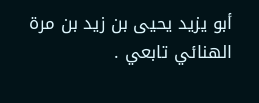أبو يزيد يحيى بن زيد بن مرة الهنائي تابعي .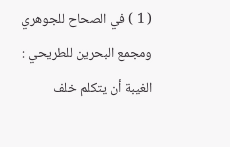( 1 ) في الصحاح للجوهري ومجمع البحرين للطريحي : الغيبة أن يتكلم خلف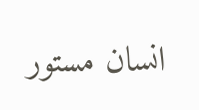انسان مستور